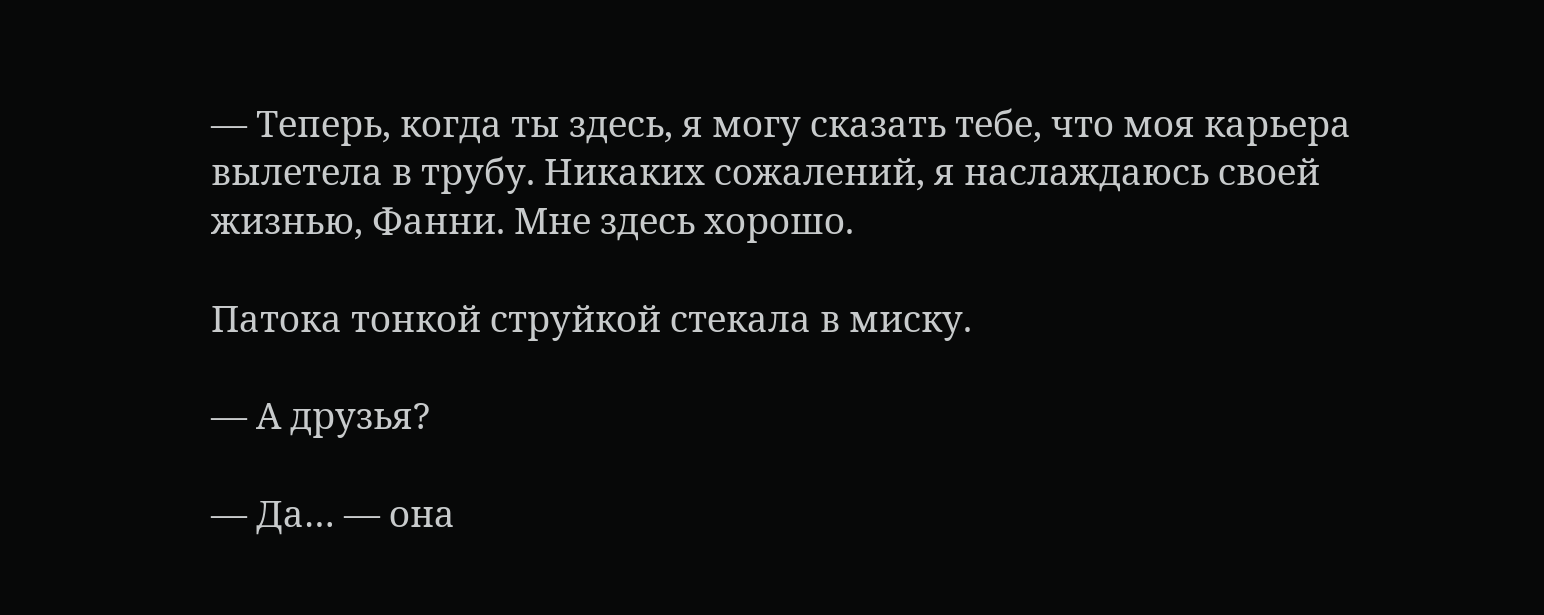— Теперь, когда ты здесь, я могу сказать тебе, что моя карьера вылетела в трубу. Никаких сожалений, я наслаждаюсь своей жизнью, Фанни. Мне здесь хорошо.

Патока тонкой струйкой стекала в миску.

— А друзья?

— Да… — она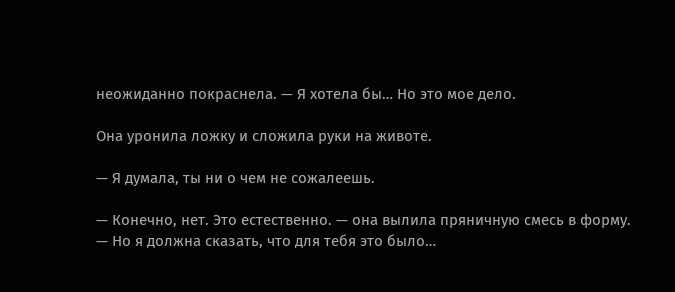неожиданно покраснела. — Я хотела бы… Но это мое дело.

Она уронила ложку и сложила руки на животе.

— Я думала, ты ни о чем не сожалеешь.

— Конечно, нет. Это естественно. — она вылила пряничную смесь в форму. — Но я должна сказать, что для тебя это было…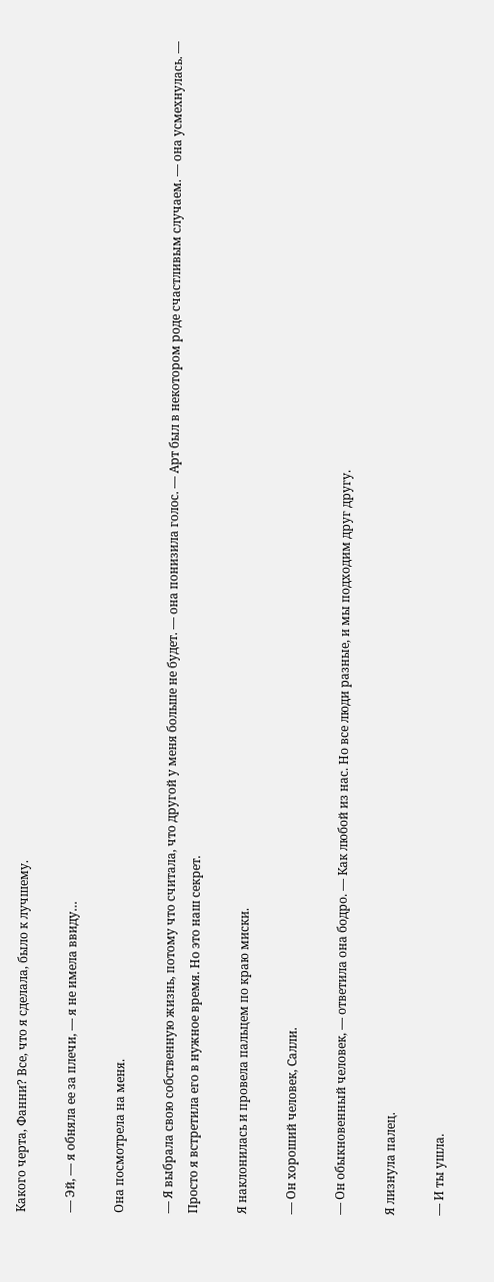Какого черта, Фанни? Все, что я сделала, было к лучшему.

— Эй, — я обняла ее за плечи, — я не имела ввиду…

Она посмотрела на меня.

— Я выбрала свою собственную жизнь, потому что считала, что другой у меня больше не будет. — она понизила голос. — Арт был в некотором роде счастливым случаем. — она усмехнулась. — Просто я встретила его в нужное время. Но это наш секрет.

Я наклонилась и провела пальцем по краю миски.

— Он хороший человек, Салли.

— Он обыкновенный человек, — ответила она бодро. — Как любой из нас. Но все люди разные, и мы подходим друг другу.

Я лизнула палец.

— И ты ушла.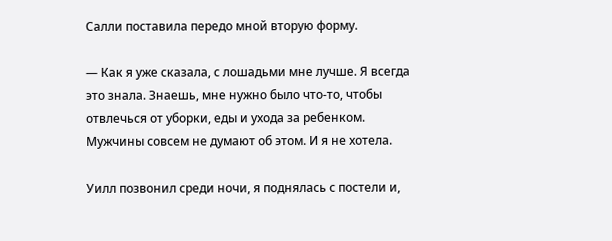Салли поставила передо мной вторую форму.

— Как я уже сказала, с лошадьми мне лучше. Я всегда это знала. Знаешь, мне нужно было что-то, чтобы отвлечься от уборки, еды и ухода за ребенком. Мужчины совсем не думают об этом. И я не хотела.

Уилл позвонил среди ночи, я поднялась с постели и,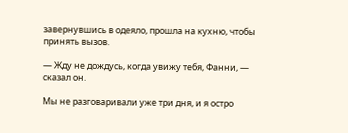завернувшись в одеяло, прошла на кухню, чтобы принять вызов.

— Жду не дождусь, когда увижу тебя, Фанни, — сказал он.

Мы не разговаривали уже три дня, и я остро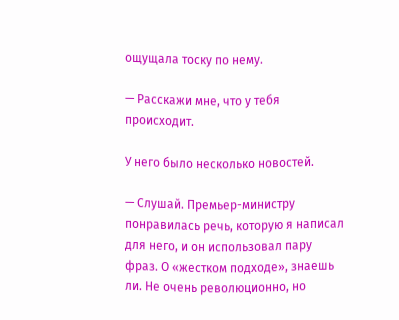ощущала тоску по нему.

— Расскажи мне, что у тебя происходит.

У него было несколько новостей.

— Слушай. Премьер-министру понравилась речь, которую я написал для него, и он использовал пару фраз. О «жестком подходе», знаешь ли. Не очень революционно, но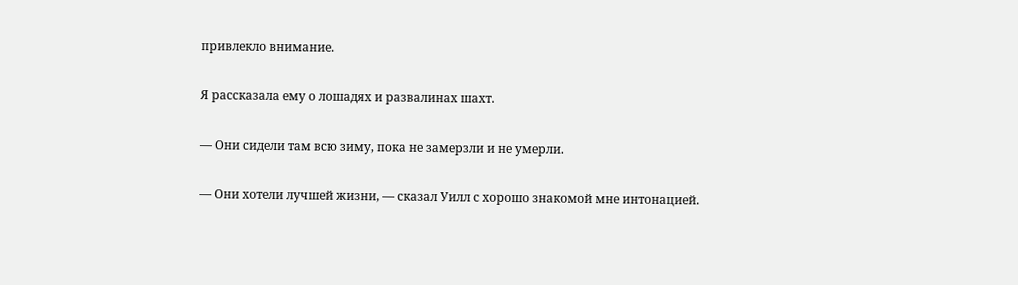привлекло внимание.

Я рассказала ему о лошадях и развалинах шахт.

— Они сидели там всю зиму, пока не замерзли и не умерли.

— Они хотели лучшей жизни, — сказал Уилл с хорошо знакомой мне интонацией.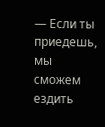— Если ты приедешь, мы сможем ездить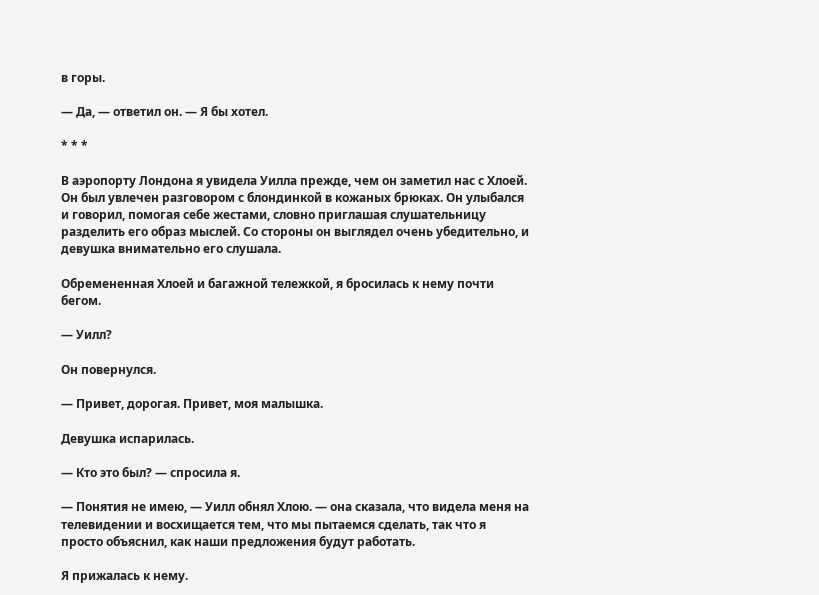в горы.

— Да, — ответил он. — Я бы хотел.

* * *

В аэропорту Лондона я увидела Уилла прежде, чем он заметил нас с Хлоей. Он был увлечен разговором с блондинкой в кожаных брюках. Он улыбался и говорил, помогая себе жестами, словно приглашая слушательницу разделить его образ мыслей. Со стороны он выглядел очень убедительно, и девушка внимательно его слушала.

Обремененная Хлоей и багажной тележкой, я бросилась к нему почти бегом.

— Уилл?

Он повернулся.

— Привет, дорогая. Привет, моя малышка.

Девушка испарилась.

— Кто это был? — спросила я.

— Понятия не имею, — Уилл обнял Хлою. — она сказала, что видела меня на телевидении и восхищается тем, что мы пытаемся сделать, так что я просто объяснил, как наши предложения будут работать.

Я прижалась к нему.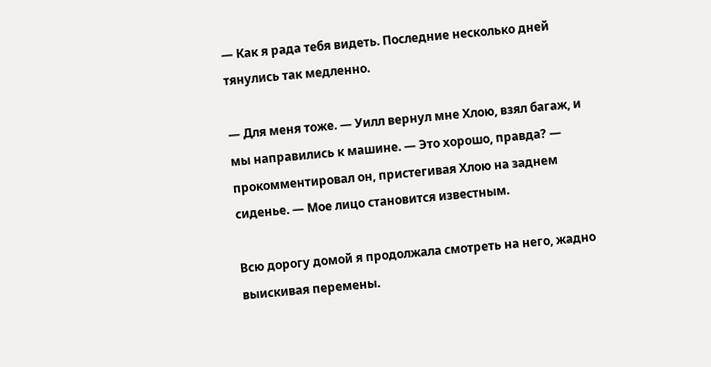— Как я рада тебя видеть. Последние несколько дней тянулись так медленно.

— Для меня тоже. — Уилл вернул мне Хлою, взял багаж, и мы направились к машине. — Это хорошо, правда? — прокомментировал он, пристегивая Хлою на заднем сиденье. — Мое лицо становится известным.

Всю дорогу домой я продолжала смотреть на него, жадно выискивая перемены.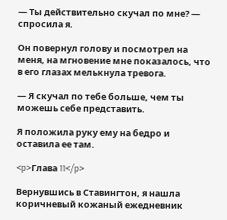— Ты действительно скучал по мне? — спросила я.

Он повернул голову и посмотрел на меня, на мгновение мне показалось, что в его глазах мелькнула тревога.

— Я скучал по тебе больше, чем ты можешь себе представить.

Я положила руку ему на бедро и оставила ее там.

<p>Глава 11</p>

Вернувшись в Ставингтон, я нашла коричневый кожаный ежедневник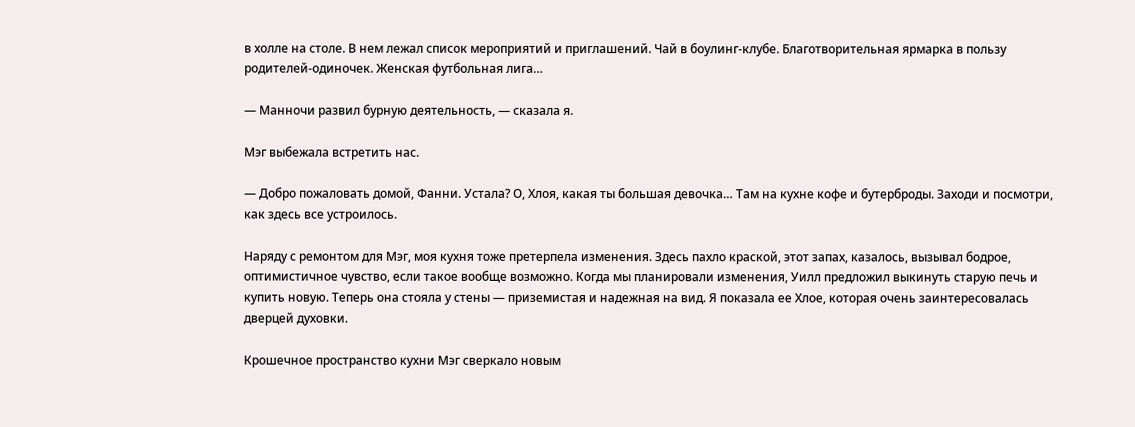в холле на столе. В нем лежал список мероприятий и приглашений. Чай в боулинг-клубе. Благотворительная ярмарка в пользу родителей-одиночек. Женская футбольная лига…

— Манночи развил бурную деятельность, — сказала я.

Мэг выбежала встретить нас.

— Добро пожаловать домой, Фанни. Устала? О, Хлоя, какая ты большая девочка… Там на кухне кофе и бутерброды. Заходи и посмотри, как здесь все устроилось.

Наряду с ремонтом для Мэг, моя кухня тоже претерпела изменения. Здесь пахло краской, этот запах, казалось, вызывал бодрое, оптимистичное чувство, если такое вообще возможно. Когда мы планировали изменения, Уилл предложил выкинуть старую печь и купить новую. Теперь она стояла у стены — приземистая и надежная на вид. Я показала ее Хлое, которая очень заинтересовалась дверцей духовки.

Крошечное пространство кухни Мэг сверкало новым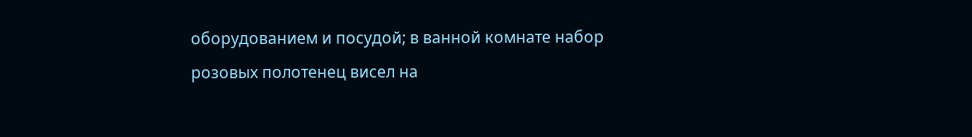оборудованием и посудой; в ванной комнате набор розовых полотенец висел на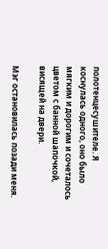полотенцесушителе. Я коснулась одного, оно было мягким и дорогим и сочеталось цветом с банной шапочкой, висящей на двери.

Мэг остановилась позади меня.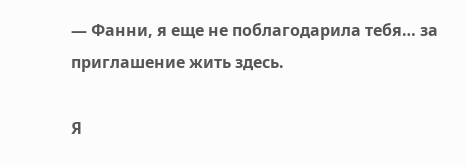— Фанни, я еще не поблагодарила тебя… за приглашение жить здесь.

Я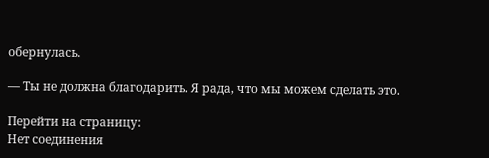обернулась.

— Ты не должна благодарить. Я рада, что мы можем сделать это.

Перейти на страницу:
Нет соединения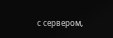с сервером,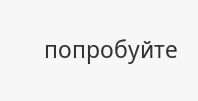попробуйте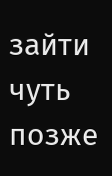зайти чуть позже